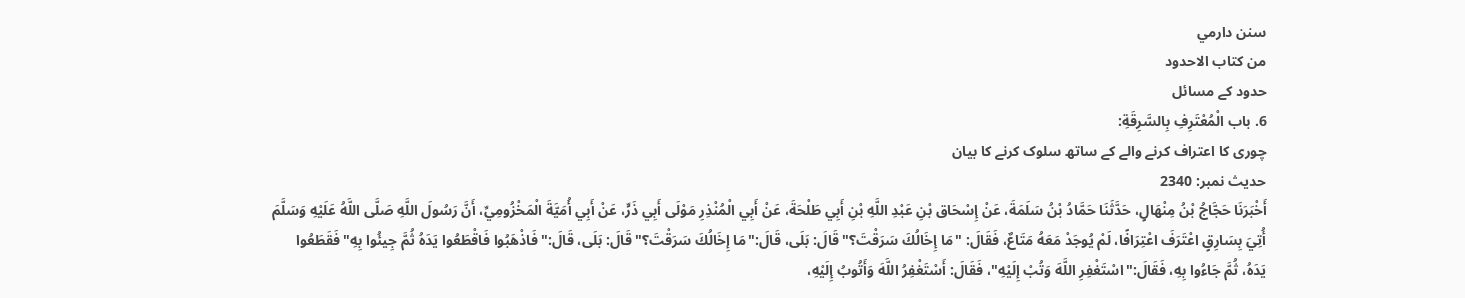سنن دارمي
من كتاب الاحدود
حدود کے مسائل
6. باب الْمُعْتَرِفِ بِالسَّرِقَةِ:
چوری کا اعتراف کرنے والے کے ساتھ سلوک کرنے کا بیان
حدیث نمبر: 2340
أَخْبَرَنَا حَجَّاجُ بْنُ مِنْهَالٍ، حَدَّثَنَا حَمَّادُ بْنُ سَلَمَةَ، عَنْ إِسْحَاق بْنِ عَبْدِ اللَّهِ بْنِ أَبِي طَلْحَةَ، عَنْ أَبِي الْمُنْذِرِ مَوْلَى أَبِي ذَرٍّ، عَنْ أَبِي أُمَيَّةَ الْمَخْزُومِيِّ، أَنَّ رَسُولَ اللَّهِ صَلَّى اللَّهُ عَلَيْهِ وَسَلَّمَ أُتِيَ بِسَارِقٍ اعْتَرَفَ اعْتِرَافًا، لَمْ يُوجَدْ مَعَهُ مَتَاعٌ، فَقَالَ: "مَا إِخَالُكَ سَرَقْتَ؟"قَالَ: بَلَى، قَالَ:"مَا إِخَالُكَ سَرَقْتَ؟"قَالَ: بَلَى، قَالَ:"فَاذْهَبُوا فَاقْطَعُوا يَدَهُ ثُمَّ جِيئُوا بِهِ"فَقَطَعُوا يَدَهُ، ثُمَّ جَاءُوا بِهِ، فَقَالَ:"اسْتَغْفِرِ اللَّهَ وَتُبْ إِلَيْهِ"، فَقَالَ: أَسْتَغْفِرُ اللَّهَ وَأَتُوبُ إِلَيْهِ،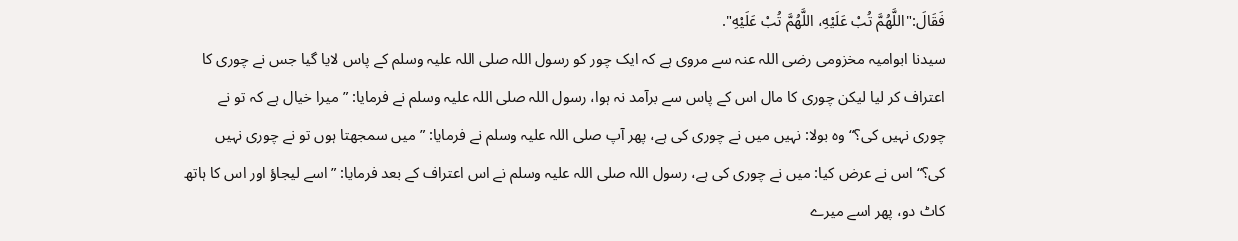فَقَالَ:"اللَّهُمَّ تُبْ عَلَيْهِ، اللَّهُمَّ تُبْ عَلَيْهِ".
سیدنا ابوامیہ مخزومی رضی اللہ عنہ سے مروی ہے کہ ایک چور کو رسول اللہ صلی اللہ علیہ وسلم کے پاس لایا گیا جس نے چوری کا اعتراف کر لیا لیکن چوری کا مال اس کے پاس سے برآمد نہ ہوا، رسول اللہ صلی اللہ علیہ وسلم نے فرمایا: ”میرا خیال ہے کہ تو نے چوری نہیں کی؟“ وہ بولا: نہیں میں نے چوری کی ہے، پھر آپ صلی اللہ علیہ وسلم نے فرمایا: ”میں سمجھتا ہوں تو نے چوری نہیں کی؟“ اس نے عرض کیا: میں نے چوری کی ہے، رسول اللہ صلی اللہ علیہ وسلم نے اس اعتراف کے بعد فرمایا: ”اسے لیجاؤ اور اس کا ہاتھ کاٹ دو، پھر اسے میرے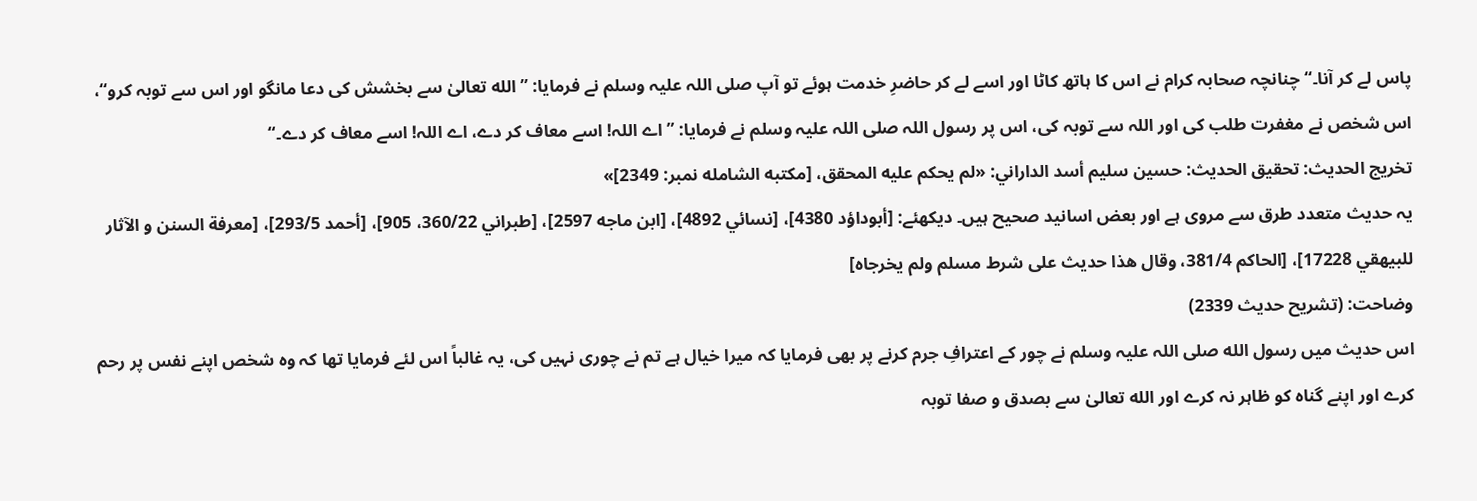پاس لے کر آنا۔“ چنانچہ صحابہ کرام نے اس کا ہاتھ کاٹا اور اسے لے کر حاضرِ خدمت ہوئے تو آپ صلی اللہ علیہ وسلم نے فرمایا: ”الله تعالیٰ سے بخشش کی دعا مانگو اور اس سے توبہ کرو“، اس شخص نے مغفرت طلب کی اور اللہ سے توبہ کی، اس پر رسول اللہ صلی اللہ علیہ وسلم نے فرمایا: ”اے اللہ! اسے معاف کر دے، اے اللہ! اسے معاف کر دے۔“
تخریج الحدیث: تحقيق الحديث: حسين سليم أسد الداراني: «لم يحكم عليه المحقق، [مكتبه الشامله نمبر: 2349]»
یہ حدیث متعدد طرق سے مروی ہے اور بعض اسانید صحیح ہیں۔ دیکھئے: [أبوداؤد 4380]، [نسائي 4892]، [ابن ماجه 2597]، [طبراني 360/22، 905]، [أحمد 293/5]، [معرفة السنن و الآثار للبيهقي 17228]، [الحاكم 381/4، وقال هذا حديث على شرط مسلم ولم يخرجاه]
وضاحت: (تشریح حدیث 2339)
اس حدیث میں رسول الله صلی اللہ علیہ وسلم نے چور کے اعترافِ جرم کرنے پر بھی فرمایا کہ میرا خیال ہے تم نے چوری نہیں کی، یہ غالباً اس لئے فرمایا تھا کہ وہ شخص اپنے نفس پر رحم کرے اور اپنے گناہ کو ظاہر نہ کرے اور الله تعالیٰ سے بصدق و صفا توبہ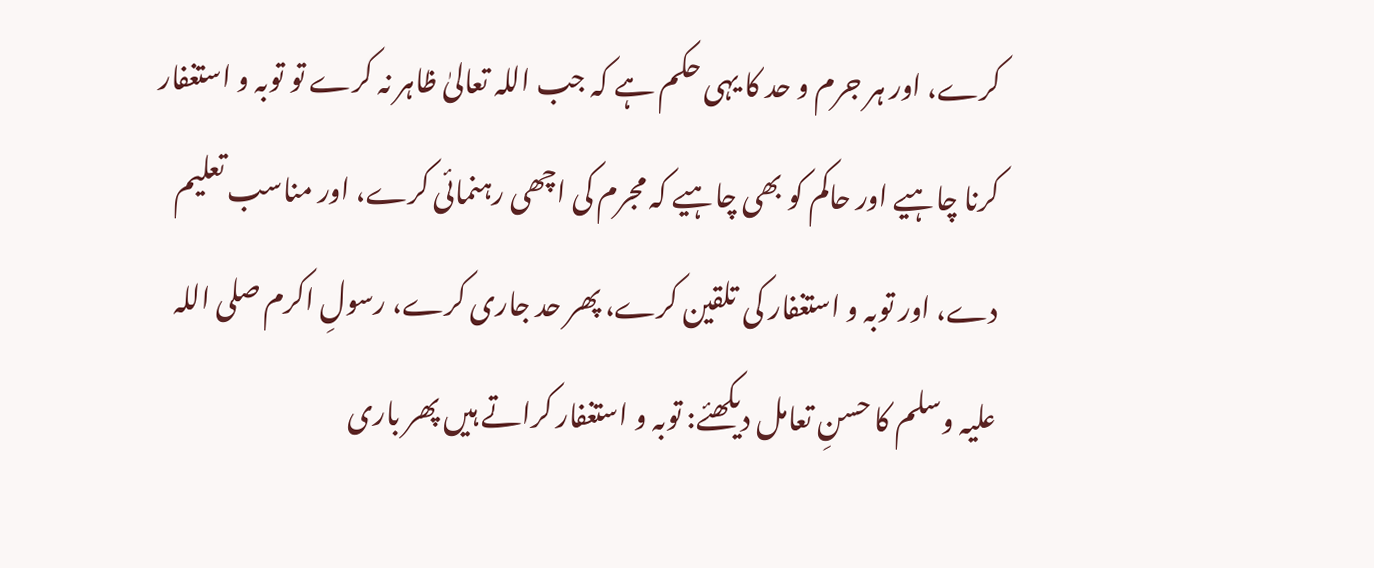کرے، اور ہر جرم و حد کا یہی حکم ہے کہ جب اللہ تعالیٰ ظاہر نہ کرے تو توبہ و استغفار کرنا چاہیے اور حاکم کو بھی چاہیے کہ مجرم کی اچھی رہنمائی کرے، اور مناسب تعلیم دے، اور توبہ و استغفار کی تلقین کرے، پھر حد جاری کرے، رسولِ اکرم صلی اللہ علیہ وسلم کا حسنِ تعامل دیکھئے: توبہ و استغفار کراتے ہیں پھر باری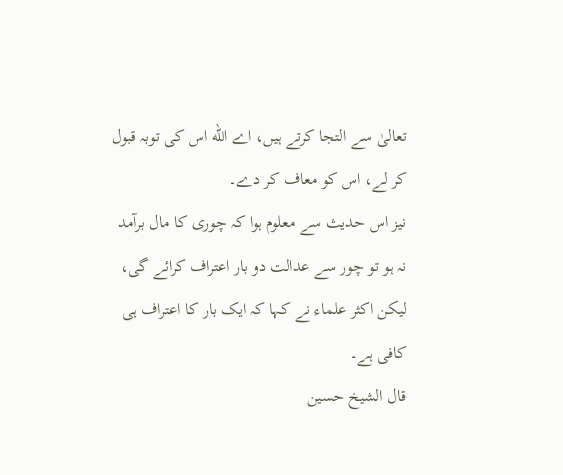تعالیٰ سے التجا کرتے ہیں، اے الله اس کی توبہ قبول کر لے، اس کو معاف کر دے۔
نیز اس حدیث سے معلوم ہوا کہ چوری کا مال برآمد نہ ہو تو چور سے عدالت دو بار اعتراف کرائے گی، لیکن اکثر علماء نے کہا کہ ایک بار کا اعتراف ہی کافی ہے۔
قال الشيخ حسين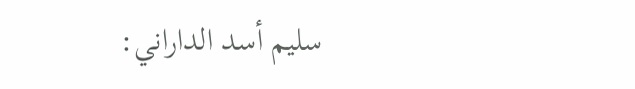سليم أسد الداراني: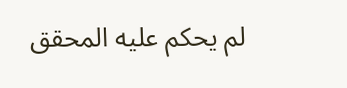لم يحكم عليه المحقق